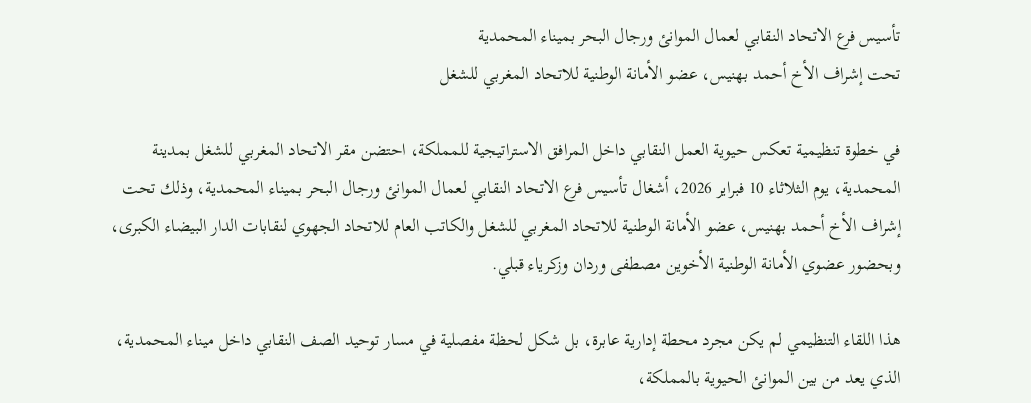تأسيس فرع الاتحاد النقابي لعمال الموانئ ورجال البحر بميناء المحمدية
تحت إشراف الأخ أحمد بهنيس، عضو الأمانة الوطنية للاتحاد المغربي للشغل

في خطوة تنظيمية تعكس حيوية العمل النقابي داخل المرافق الاستراتيجية للمملكة، احتضن مقر الاتحاد المغربي للشغل بمدينة المحمدية، يوم الثلاثاء 10 فبراير 2026، أشغال تأسيس فرع الاتحاد النقابي لعمال الموانئ ورجال البحر بميناء المحمدية، وذلك تحت إشراف الأخ أحمد بهنيس، عضو الأمانة الوطنية للاتحاد المغربي للشغل والكاتب العام للاتحاد الجهوي لنقابات الدار البيضاء الكبرى، وبحضور عضوي الأمانة الوطنية الأخوين مصطفى وردان وزكرياء قبلي.

هذا اللقاء التنظيمي لم يكن مجرد محطة إدارية عابرة، بل شكل لحظة مفصلية في مسار توحيد الصف النقابي داخل ميناء المحمدية، الذي يعد من بين الموانئ الحيوية بالمملكة،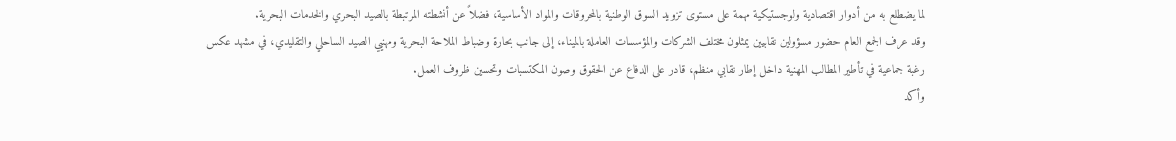لما يضطلع به من أدوار اقتصادية ولوجستيكية مهمة على مستوى تزويد السوق الوطنية بالمحروقات والمواد الأساسية، فضلاً عن أنشطته المرتبطة بالصيد البحري والخدمات البحرية.
وقد عرف الجمع العام حضور مسؤولين نقابيين يمثلون مختلف الشركات والمؤسسات العاملة بالميناء، إلى جانب بحارة وضباط الملاحة البحرية ومهنيي الصيد الساحلي والتقليدي، في مشهد عكس رغبة جماعية في تأطير المطالب المهنية داخل إطار نقابي منظم، قادر على الدفاع عن الحقوق وصون المكتسبات وتحسين ظروف العمل.
وأكد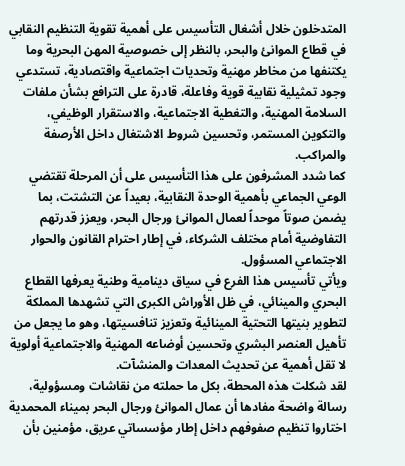المتدخلون خلال أشغال التأسيس على أهمية تقوية التنظيم النقابي في قطاع الموانئ والبحر، بالنظر إلى خصوصية المهن البحرية وما يكتنفها من مخاطر مهنية وتحديات اجتماعية واقتصادية، تستدعي وجود تمثيلية نقابية قوية وفاعلة، قادرة على الترافع بشأن ملفات السلامة المهنية، والتغطية الاجتماعية، والاستقرار الوظيفي، والتكوين المستمر، وتحسين شروط الاشتغال داخل الأرصفة والمراكب.
كما شدد المشرفون على هذا التأسيس على أن المرحلة تقتضي الوعي الجماعي بأهمية الوحدة النقابية، بعيداً عن التشتت، بما يضمن صوتاً موحداً لعمال الموانئ ورجال البحر، ويعزز قدرتهم التفاوضية أمام مختلف الشركاء، في إطار احترام القانون والحوار الاجتماعي المسؤول.
ويأتي تأسيس هذا الفرع في سياق دينامية وطنية يعرفها القطاع البحري والمينائي، في ظل الأوراش الكبرى التي تشهدها المملكة لتطوير بنيتها التحتية المينائية وتعزيز تنافسيتها، وهو ما يجعل من تأهيل العنصر البشري وتحسين أوضاعه المهنية والاجتماعية أولوية لا تقل أهمية عن تحديث المعدات والمنشآت.
لقد شكلت هذه المحطة، بكل ما حملته من نقاشات ومسؤولية، رسالة واضحة مفادها أن عمال الموانئ ورجال البحر بميناء المحمدية اختاروا تنظيم صفوفهم داخل إطار مؤسساتي عريق، مؤمنين بأن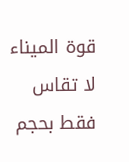قوة الميناء لا تقاس فقط بحجم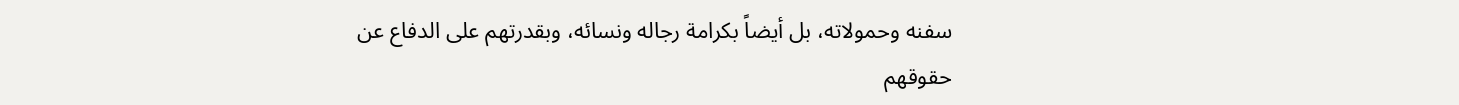سفنه وحمولاته، بل أيضاً بكرامة رجاله ونسائه، وبقدرتهم على الدفاع عن حقوقهم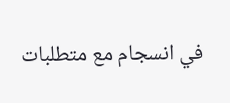في انسجام مع متطلبات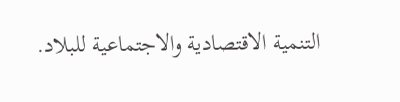التنمية الاقتصادية والاجتماعية للبلاد.